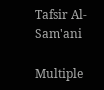Tafsir Al-Sam'ani

Multiple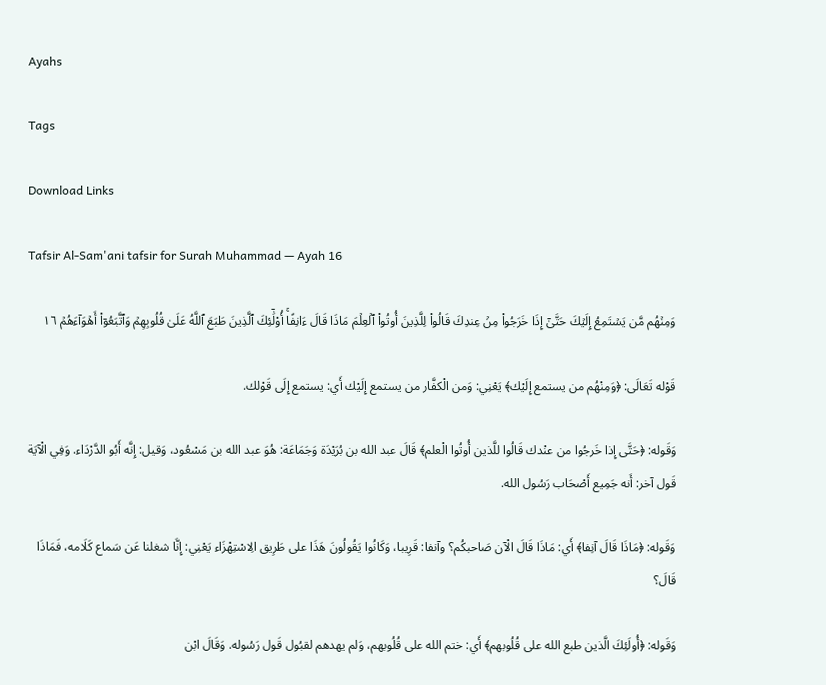Ayahs

Tags

Download Links

Tafsir Al-Sam'ani tafsir for Surah Muhammad — Ayah 16

وَمِنۡهُم مَّن يَسۡتَمِعُ إِلَيۡكَ حَتَّىٰٓ إِذَا خَرَجُواْ مِنۡ عِندِكَ قَالُواْ لِلَّذِينَ أُوتُواْ ٱلۡعِلۡمَ مَاذَا قَالَ ءَانِفًاۚ أُوْلَٰٓئِكَ ٱلَّذِينَ طَبَعَ ٱللَّهُ عَلَىٰ قُلُوبِهِمۡ وَٱتَّبَعُوٓاْ أَهۡوَآءَهُمۡ ١٦

قَوْله تَعَالَى: ﴿وَمِنْهُم من يستمع إِلَيْك﴾ يَعْنِي: وَمن الْكفَّار من يستمع إِلَيْك أَي: يستمع إِلَى قَوْلك.

وَقَوله: ﴿حَتَّى إِذا خَرجُوا من عنْدك قَالُوا للَّذين أُوتُوا الْعلم﴾ قَالَ عبد الله بن بُرَيْدَة وَجَمَاعَة: هُوَ عبد الله بن مَسْعُود، وَقيل: إِنَّه أَبُو الدَّرْدَاء. وَفِي الْآيَة قَول آخر: أَنه جَمِيع أَصْحَاب رَسُول الله.

وَقَوله: ﴿مَاذَا قَالَ آنِفا﴾ أَي: مَاذَا قَالَ الْآن صَاحبكُم؟ وآنفا: قَرِيبا، وَكَانُوا يَقُولُونَ هَذَا على طَرِيق الِاسْتِهْزَاء يَعْنِي: إِنَّا شغلنا عَن سَماع كَلَامه، فَمَاذَا قَالَ؟

وَقَوله: ﴿أُولَئِكَ الَّذين طبع الله على قُلُوبهم﴾ أَي: ختم الله على قُلُوبهم، وَلم يهدهم لقبُول قَول رَسُوله. وَقَالَ ابْن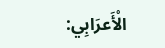الْأَعرَابِي: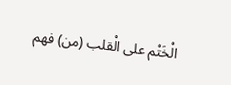الْخَتْم على الْقلب (من) فهم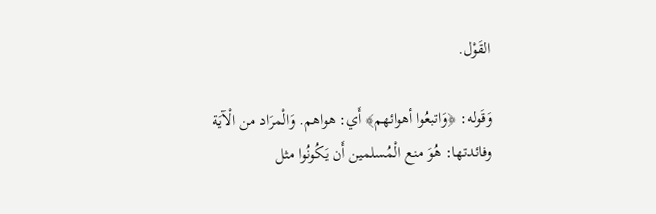القَوْل.

وَقَوله: ﴿وَاتبعُوا أهوائهم﴾ أَي: هواهم. وَالْمرَاد من الْآيَة وفائدتها: هُوَ منع الْمُسلمين أَن يَكُونُوا مثل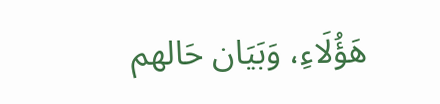هَؤُلَاءِ، وَبَيَان حَالهم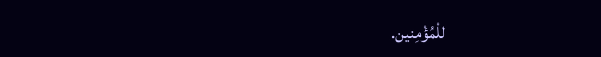للْمُؤْمِنين.